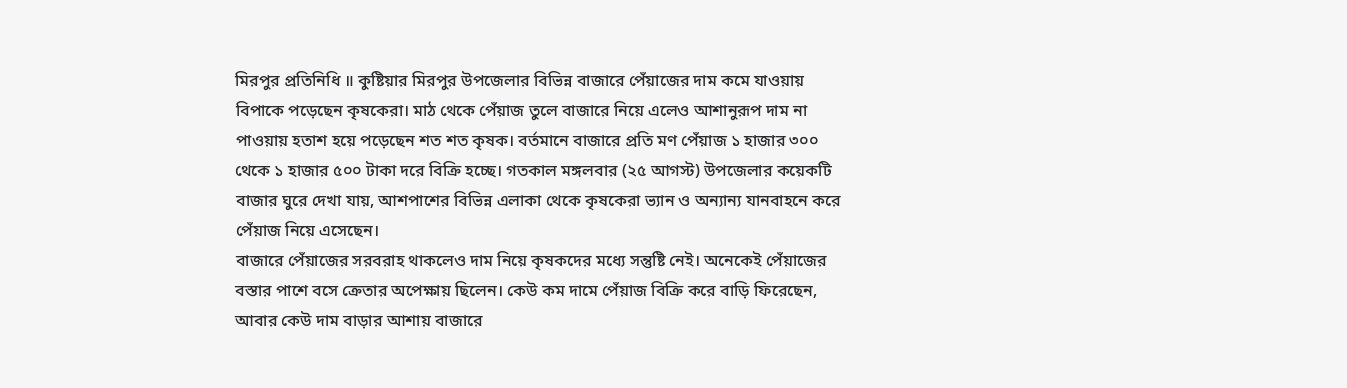মিরপুর প্রতিনিধি ॥ কুষ্টিয়ার মিরপুর উপজেলার বিভিন্ন বাজারে পেঁয়াজের দাম কমে যাওয়ায় বিপাকে পড়েছেন কৃষকেরা। মাঠ থেকে পেঁয়াজ তুলে বাজারে নিয়ে এলেও আশানুরূপ দাম না পাওয়ায় হতাশ হয়ে পড়েছেন শত শত কৃষক। বর্তমানে বাজারে প্রতি মণ পেঁয়াজ ১ হাজার ৩০০ থেকে ১ হাজার ৫০০ টাকা দরে বিক্রি হচ্ছে। গতকাল মঙ্গলবার (২৫ আগস্ট) উপজেলার কয়েকটি বাজার ঘুরে দেখা যায়, আশপাশের বিভিন্ন এলাকা থেকে কৃষকেরা ভ্যান ও অন্যান্য যানবাহনে করে পেঁয়াজ নিয়ে এসেছেন।
বাজারে পেঁয়াজের সরবরাহ থাকলেও দাম নিয়ে কৃষকদের মধ্যে সন্তুষ্টি নেই। অনেকেই পেঁয়াজের বস্তার পাশে বসে ক্রেতার অপেক্ষায় ছিলেন। কেউ কম দামে পেঁয়াজ বিক্রি করে বাড়ি ফিরেছেন, আবার কেউ দাম বাড়ার আশায় বাজারে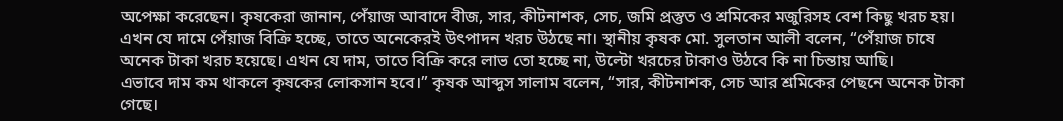অপেক্ষা করেছেন। কৃষকেরা জানান, পেঁয়াজ আবাদে বীজ, সার, কীটনাশক, সেচ, জমি প্রস্তুত ও শ্রমিকের মজুরিসহ বেশ কিছু খরচ হয়। এখন যে দামে পেঁয়াজ বিক্রি হচ্ছে, তাতে অনেকেরই উৎপাদন খরচ উঠছে না। স্থানীয় কৃষক মো. সুলতান আলী বলেন, “পেঁয়াজ চাষে অনেক টাকা খরচ হয়েছে। এখন যে দাম, তাতে বিক্রি করে লাভ তো হচ্ছে না, উল্টো খরচের টাকাও উঠবে কি না চিন্তায় আছি।
এভাবে দাম কম থাকলে কৃষকের লোকসান হবে।” কৃষক আব্দুস সালাম বলেন, “সার, কীটনাশক, সেচ আর শ্রমিকের পেছনে অনেক টাকা গেছে।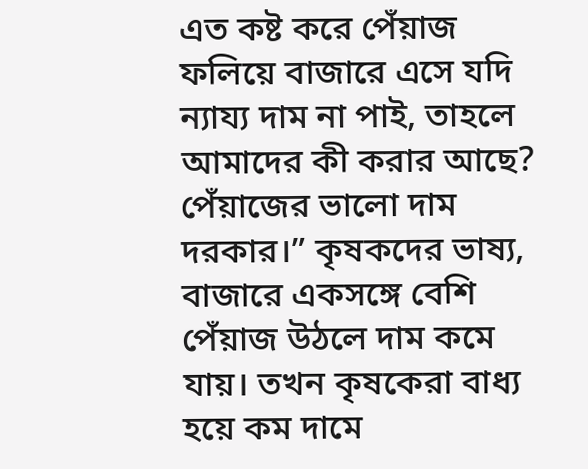এত কষ্ট করে পেঁয়াজ ফলিয়ে বাজারে এসে যদি ন্যায্য দাম না পাই, তাহলে আমাদের কী করার আছে? পেঁয়াজের ভালো দাম দরকার।” কৃষকদের ভাষ্য, বাজারে একসঙ্গে বেশি পেঁয়াজ উঠলে দাম কমে যায়। তখন কৃষকেরা বাধ্য হয়ে কম দামে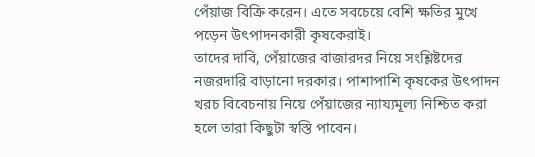পেঁয়াজ বিক্রি করেন। এতে সবচেয়ে বেশি ক্ষতির মুখে পড়েন উৎপাদনকারী কৃষকেরাই।
তাদের দাবি, পেঁয়াজের বাজারদর নিয়ে সংশ্লিষ্টদের নজরদারি বাড়ানো দরকার। পাশাপাশি কৃষকের উৎপাদন খরচ বিবেচনায় নিয়ে পেঁয়াজের ন্যায্যমূল্য নিশ্চিত করা হলে তারা কিছুটা স্বস্তি পাবেন।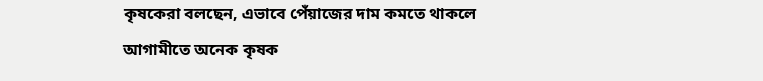কৃষকেরা বলছেন, এভাবে পেঁয়াজের দাম কমতে থাকলে আগামীতে অনেক কৃষক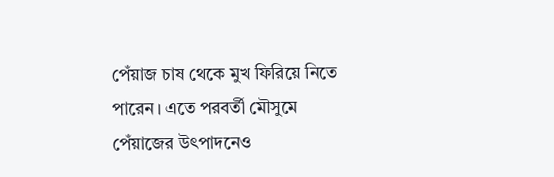পেঁয়াজ চাষ থেকে মুখ ফিরিয়ে নিতে পারেন। এতে পরবর্তী মৌসুমে পেঁয়াজের উৎপাদনেও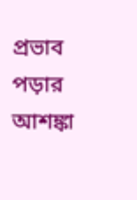প্রভাব পড়ার আশঙ্কা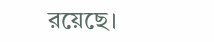রয়েছে।